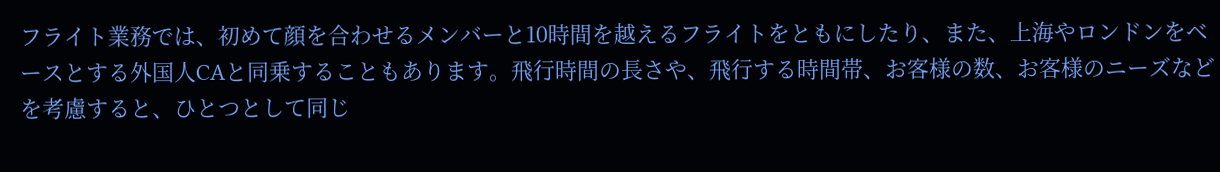フライト業務では、初めて顔を合わせるメンバーと10時間を越えるフライトをともにしたり、また、上海やロンドンをベースとする外国人CAと同乗することもあります。飛行時間の長さや、飛行する時間帯、お客様の数、お客様のニーズなどを考慮すると、ひとつとして同じ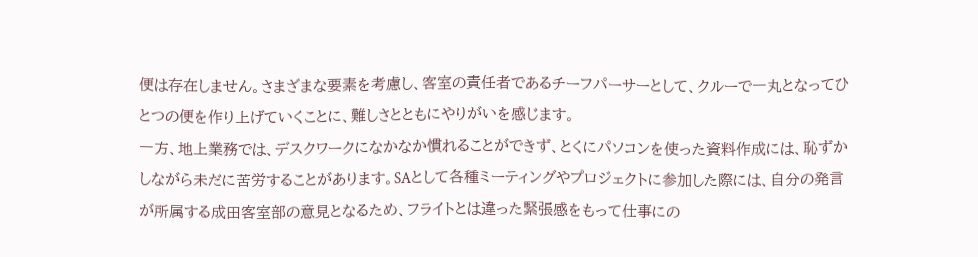便は存在しません。さまざまな要素を考慮し、客室の責任者であるチーフパーサーとして、クルーで一丸となってひとつの便を作り上げていくことに、難しさとともにやりがいを感じます。
一方、地上業務では、デスクワークになかなか慣れることができず、とくにパソコンを使った資料作成には、恥ずかしながら未だに苦労することがあります。SAとして各種ミーティングやプロジェクトに参加した際には、自分の発言が所属する成田客室部の意見となるため、フライトとは違った緊張感をもって仕事にの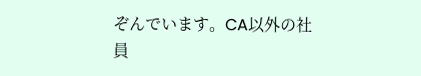ぞんでいます。CA以外の社員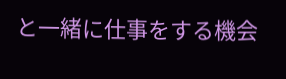と一緒に仕事をする機会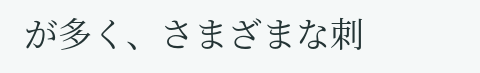が多く、さまざまな刺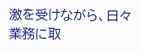激を受けながら、日々業務に取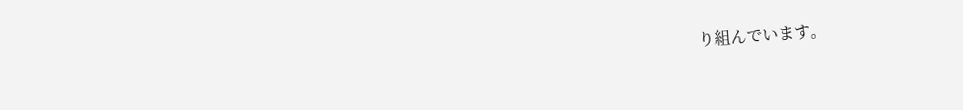り組んでいます。